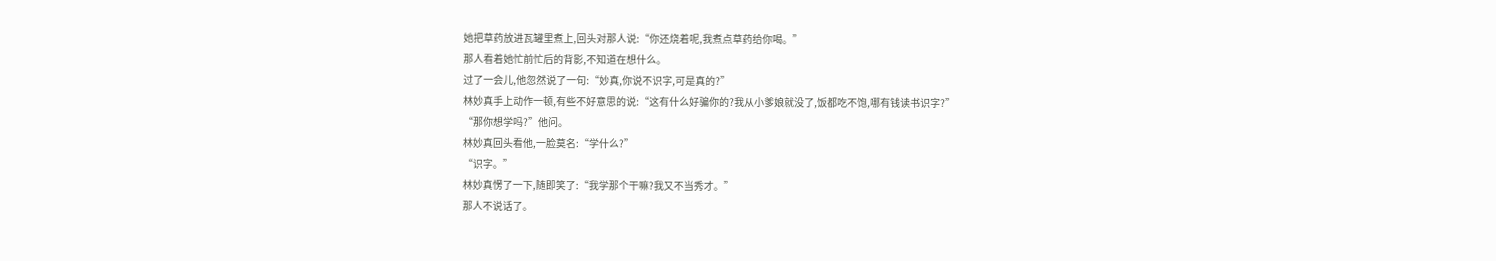她把草药放进瓦罐里煮上,回头对那人说:“你还烧着呢,我煮点草药给你喝。”
那人看着她忙前忙后的背影,不知道在想什么。
过了一会儿,他忽然说了一句:“妙真,你说不识字,可是真的?”
林妙真手上动作一顿,有些不好意思的说:“这有什么好骗你的?我从小爹娘就没了,饭都吃不饱,哪有钱读书识字?”
“那你想学吗?”他问。
林妙真回头看他,一脸莫名:“学什么?”
“识字。”
林妙真愣了一下,随即笑了:“我学那个干嘛?我又不当秀才。”
那人不说话了。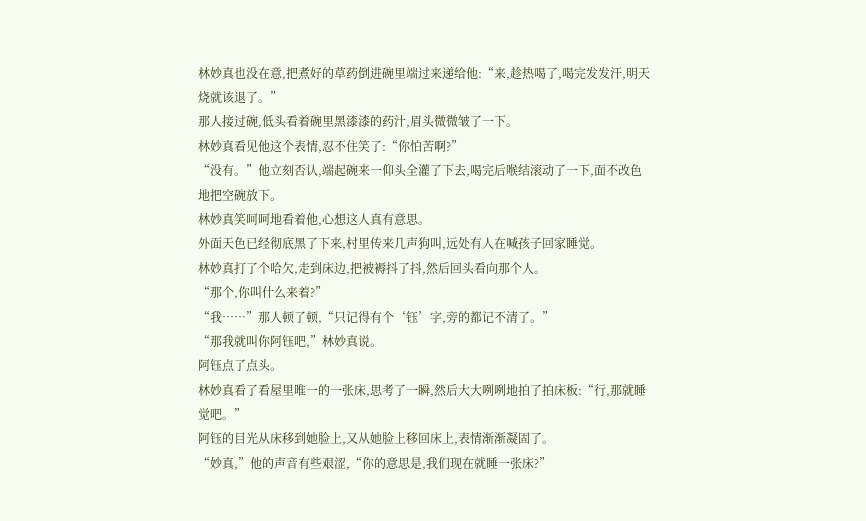林妙真也没在意,把煮好的草药倒进碗里端过来递给他:“来,趁热喝了,喝完发发汗,明天烧就该退了。”
那人接过碗,低头看着碗里黑漆漆的药汁,眉头微微皱了一下。
林妙真看见他这个表情,忍不住笑了:“你怕苦啊?”
“没有。”他立刻否认,端起碗来一仰头全灌了下去,喝完后喉结滚动了一下,面不改色地把空碗放下。
林妙真笑呵呵地看着他,心想这人真有意思。
外面天色已经彻底黑了下来,村里传来几声狗叫,远处有人在喊孩子回家睡觉。
林妙真打了个哈欠,走到床边,把被褥抖了抖,然后回头看向那个人。
“那个,你叫什么来着?”
“我……”那人顿了顿,“只记得有个‘钰’字,旁的都记不清了。”
“那我就叫你阿钰吧,”林妙真说。
阿钰点了点头。
林妙真看了看屋里唯一的一张床,思考了一瞬,然后大大咧咧地拍了拍床板:“行,那就睡觉吧。”
阿钰的目光从床移到她脸上,又从她脸上移回床上,表情渐渐凝固了。
“妙真,”他的声音有些艰涩,“你的意思是,我们现在就睡一张床?”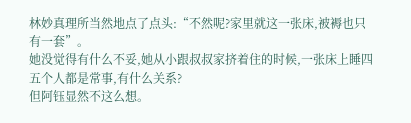林妙真理所当然地点了点头:“不然呢?家里就这一张床,被褥也只有一套”。
她没觉得有什么不妥,她从小跟叔叔家挤着住的时候,一张床上睡四五个人都是常事,有什么关系?
但阿钰显然不这么想。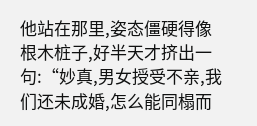他站在那里,姿态僵硬得像根木桩子,好半天才挤出一句:“妙真,男女授受不亲,我们还未成婚,怎么能同榻而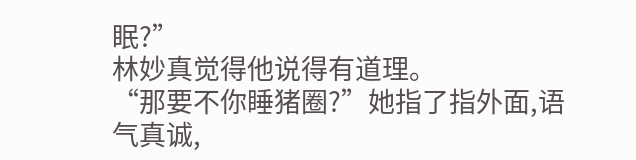眠?”
林妙真觉得他说得有道理。
“那要不你睡猪圈?”她指了指外面,语气真诚,